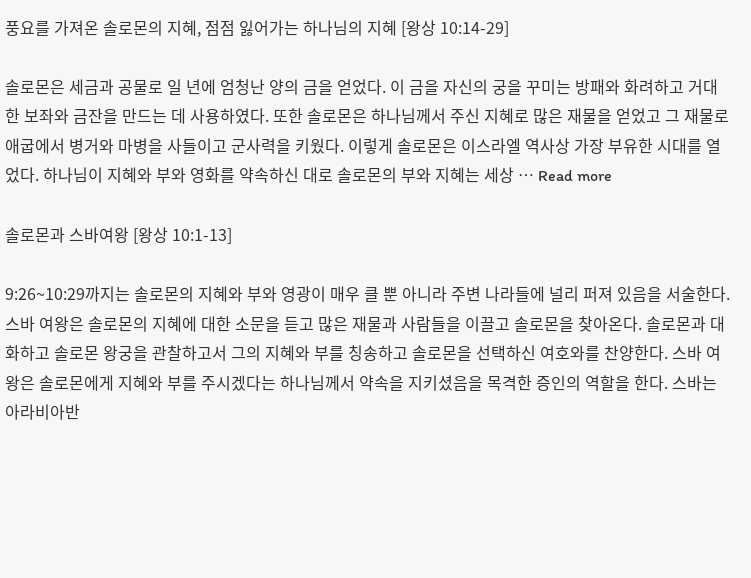풍요를 가져온 솔로몬의 지혜, 점점 잃어가는 하나님의 지혜 [왕상 10:14-29]

솔로몬은 세금과 공물로 일 년에 엄청난 양의 금을 얻었다. 이 금을 자신의 궁을 꾸미는 방패와 화려하고 거대한 보좌와 금잔을 만드는 데 사용하였다. 또한 솔로몬은 하나님께서 주신 지혜로 많은 재물을 얻었고 그 재물로 애굽에서 병거와 마병을 사들이고 군사력을 키웠다. 이렇게 솔로몬은 이스라엘 역사상 가장 부유한 시대를 열었다. 하나님이 지혜와 부와 영화를 약속하신 대로 솔로몬의 부와 지혜는 세상 … Read more

솔로몬과 스바여왕 [왕상 10:1-13]

9:26~10:29까지는 솔로몬의 지혜와 부와 영광이 매우 클 뿐 아니라 주변 나라들에 널리 퍼져 있음을 서술한다. 스바 여왕은 솔로몬의 지혜에 대한 소문을 듣고 많은 재물과 사람들을 이끌고 솔로몬을 찾아온다. 솔로몬과 대화하고 솔로몬 왕궁을 관찰하고서 그의 지혜와 부를 칭송하고 솔로몬을 선택하신 여호와를 찬양한다. 스바 여왕은 솔로몬에게 지혜와 부를 주시겠다는 하나님께서 약속을 지키셨음을 목격한 증인의 역할을 한다. 스바는 아라비아반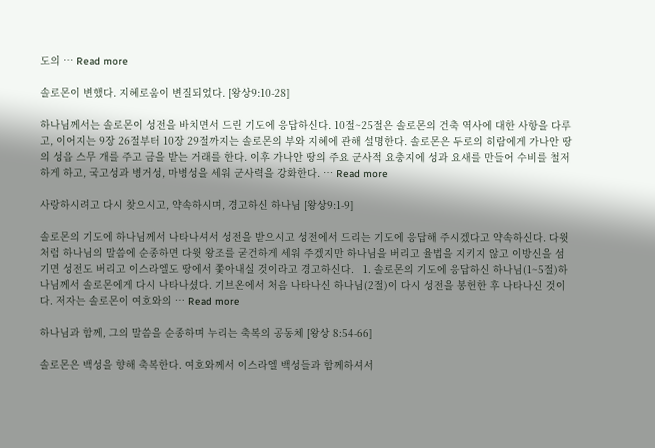도의 … Read more

솔로몬이 변했다. 지혜로움이 변질되었다. [왕상9:10-28]

하나님께서는 솔로몬이 성전을 바치면서 드린 기도에 응답하신다. 10절~25절은 솔로몬의 건축 역사에 대한 사항을 다루고, 이어지는 9장 26절부터 10장 29절까지는 솔로몬의 부와 지혜에 관해 설명한다. 솔로몬은 두로의 히람에게 가나안 땅의 성읍 스무 개를 주고 금을 받는 거래를 한다. 이후 가나안 땅의 주요 군사적 요충지에 성과 요새를 만들어 수비를 철저하게 하고, 국고성과 병거성, 마병성을 세워 군사력을 강화한다. … Read more

사랑하시려고 다시 찾으시고, 약속하시며, 경고하신 하나님 [왕상9:1-9]

솔로몬의 기도에 하나님께서 나타나셔서 성전을 받으시고 성전에서 드리는 기도에 응답해 주시겠다고 약속하신다. 다윗처럼 하나님의 말씀에 순종하면 다윗 왕조를 굳건하게 세워 주겠지만 하나님을 버리고 율법을 지키지 않고 이방신을 섬기면 성전도 버리고 이스라엘도 땅에서 쫓아내실 것이라고 경고하신다.   1. 솔로몬의 기도에 응답하신 하나님(1~5절)하나님께서 솔로몬에게 다시 나타나셨다. 기브온에서 처음 나타나신 하나님(2절)이 다시 성전을 봉헌한 후 나타나신 것이다. 저자는 솔로몬이 여호와의 … Read more

하나님과 함께, 그의 말씀을 순종하며 누리는 축복의 공동체 [왕상 8:54-66]

솔로몬은 백성을 향해 축복한다. 여호와께서 이스라엘 백성들과 함께하셔서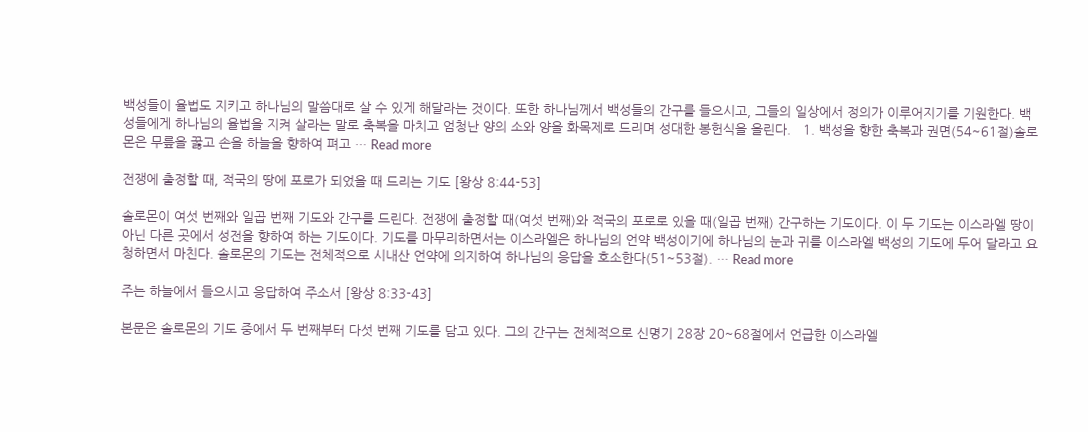백성들이 율법도 지키고 하나님의 말씀대로 살 수 있게 해달라는 것이다. 또한 하나님께서 백성들의 간구를 들으시고, 그들의 일상에서 정의가 이루어지기를 기원한다. 백성들에게 하나님의 율법을 지켜 살라는 말로 축복을 마치고 엄청난 양의 소와 양을 화목제로 드리며 성대한 봉헌식을 올린다.   1. 백성을 향한 축복과 권면(54~61절)솔로몬은 무릎을 꿇고 손을 하늘을 향하여 펴고 … Read more

전쟁에 출정할 때, 적국의 땅에 포로가 되었을 때 드리는 기도 [왕상 8:44-53]

솔로몬이 여섯 번째와 일곱 번째 기도와 간구를 드린다. 전쟁에 출정할 때(여섯 번째)와 적국의 포로로 있을 때(일곱 번째) 간구하는 기도이다. 이 두 기도는 이스라엘 땅이 아닌 다른 곳에서 성전을 향하여 하는 기도이다. 기도를 마무리하면서는 이스라엘은 하나님의 언약 백성이기에 하나님의 눈과 귀를 이스라엘 백성의 기도에 두어 달라고 요청하면서 마친다. 솔로몬의 기도는 전체적으로 시내산 언약에 의지하여 하나님의 응답을 호소한다(51~53절). … Read more

주는 하늘에서 들으시고 응답하여 주소서 [왕상 8:33-43]

본문은 솔로몬의 기도 중에서 두 번째부터 다섯 번째 기도를 담고 있다. 그의 간구는 전체적으로 신명기 28장 20~68절에서 언급한 이스라엘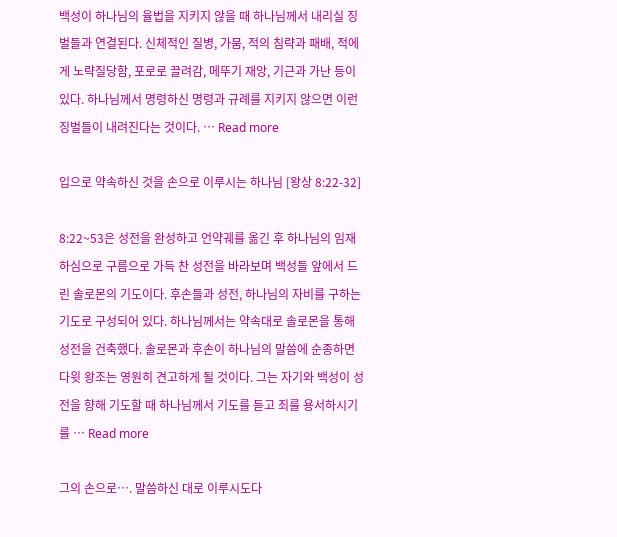백성이 하나님의 율법을 지키지 않을 때 하나님께서 내리실 징벌들과 연결된다. 신체적인 질병, 가뭄, 적의 침략과 패배, 적에게 노략질당함, 포로로 끌려감, 메뚜기 재앙, 기근과 가난 등이 있다. 하나님께서 명령하신 명령과 규례를 지키지 않으면 이런 징벌들이 내려진다는 것이다. … Read more

입으로 약속하신 것을 손으로 이루시는 하나님 [왕상 8:22-32]

8:22~53은 성전을 완성하고 언약궤를 옮긴 후 하나님의 임재하심으로 구름으로 가득 찬 성전을 바라보며 백성들 앞에서 드린 솔로몬의 기도이다. 후손들과 성전, 하나님의 자비를 구하는 기도로 구성되어 있다. 하나님께서는 약속대로 솔로몬을 통해 성전을 건축했다. 솔로몬과 후손이 하나님의 말씀에 순종하면 다윗 왕조는 영원히 견고하게 될 것이다. 그는 자기와 백성이 성전을 향해 기도할 때 하나님께서 기도를 듣고 죄를 용서하시기를 … Read more

그의 손으로…. 말씀하신 대로 이루시도다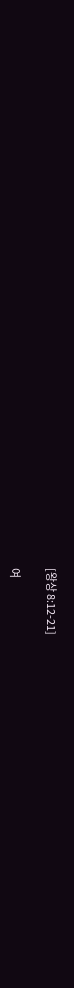[왕상 8:12-21]

여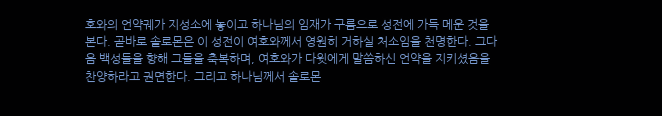호와의 언약궤가 지성소에 놓이고 하나님의 임재가 구름으로 성전에 가득 메운 것을 본다. 곧바로 솔로몬은 이 성전이 여호와께서 영원히 거하실 처소임을 천명한다. 그다음 백성들을 향해 그들을 축복하며, 여호와가 다윗에게 말씀하신 언약을 지키셨음을 찬양하라고 권면한다. 그리고 하나님께서 솔로몬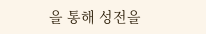을 통해 성전을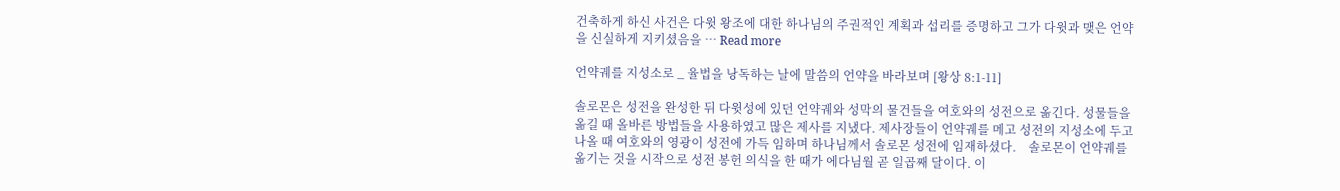건축하게 하신 사건은 다윗 왕조에 대한 하나님의 주권적인 계획과 섭리를 증명하고 그가 다윗과 맺은 언약을 신실하게 지키셨음을 … Read more

언약궤를 지성소로 _ 율법을 낭독하는 날에 말씀의 언약을 바라보며 [왕상 8:1-11]

솔로몬은 성전을 완성한 뒤 다윗성에 있던 언약궤와 성막의 물건들을 여호와의 성전으로 옮긴다. 성물들을 옮길 때 올바른 방법들을 사용하였고 많은 제사를 지냈다. 제사장들이 언약궤를 메고 성전의 지성소에 두고 나올 때 여호와의 영광이 성전에 가득 임하며 하나님께서 솔로몬 성전에 임재하셨다.    솔로몬이 언약궤를 옮기는 것을 시작으로 성전 봉헌 의식을 한 때가 에다님월 곧 일곱째 달이다. 이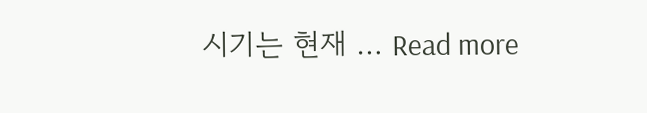시기는 현재 … Read more